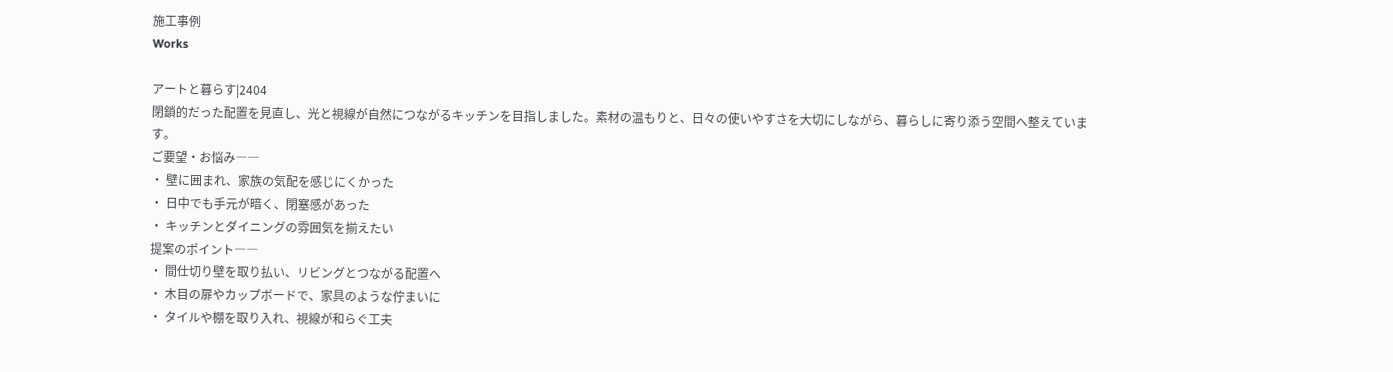施工事例
Works

アートと暮らす|2404
閉鎖的だった配置を見直し、光と視線が自然につながるキッチンを目指しました。素材の温もりと、日々の使いやすさを大切にしながら、暮らしに寄り添う空間へ整えています。
ご要望・お悩み――
・ 壁に囲まれ、家族の気配を感じにくかった
・ 日中でも手元が暗く、閉塞感があった
・ キッチンとダイニングの雰囲気を揃えたい
提案のポイント――
・ 間仕切り壁を取り払い、リビングとつながる配置へ
・ 木目の扉やカップボードで、家具のような佇まいに
・ タイルや棚を取り入れ、視線が和らぐ工夫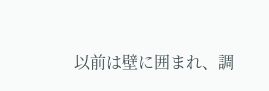以前は壁に囲まれ、調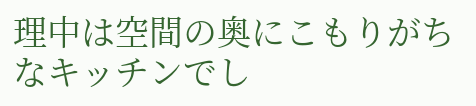理中は空間の奥にこもりがちなキッチンでし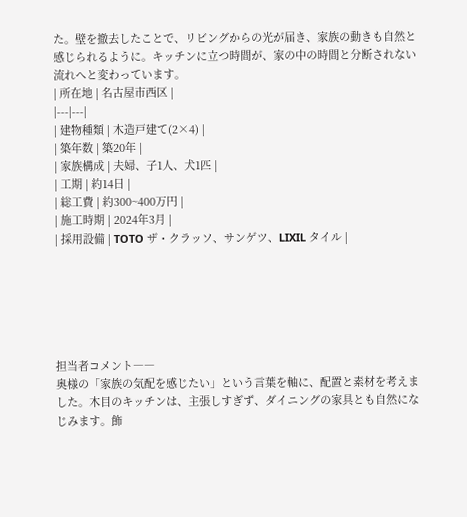た。壁を撤去したことで、リビングからの光が届き、家族の動きも自然と感じられるように。キッチンに立つ時間が、家の中の時間と分断されない流れへと変わっています。
| 所在地 | 名古屋市西区 |
|---|---|
| 建物種類 | 木造戸建て(2×4) |
| 築年数 | 築20年 |
| 家族構成 | 夫婦、子1人、犬1匹 |
| 工期 | 約14日 |
| 総工費 | 約300~400万円 |
| 施工時期 | 2024年3月 |
| 採用設備 | TOTO ザ・クラッソ、サンゲツ、LIXIL タイル |






担当者コメント――
奥様の「家族の気配を感じたい」という言葉を軸に、配置と素材を考えました。木目のキッチンは、主張しすぎず、ダイニングの家具とも自然になじみます。飾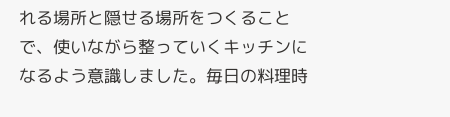れる場所と隠せる場所をつくることで、使いながら整っていくキッチンになるよう意識しました。毎日の料理時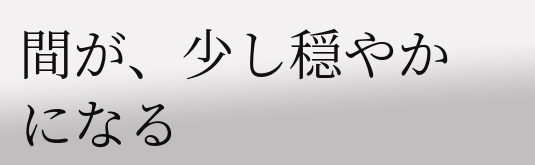間が、少し穏やかになる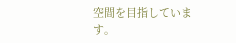空間を目指しています。